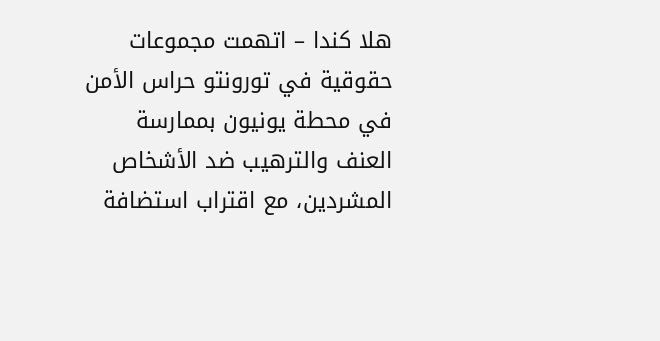هلا كندا – اتهمت مجموعات حقوقية في تورونتو حراس الأمن في محطة يونيون بممارسة العنف والترهيب ضد الأشخاص المشردين، مع اقتراب استضافة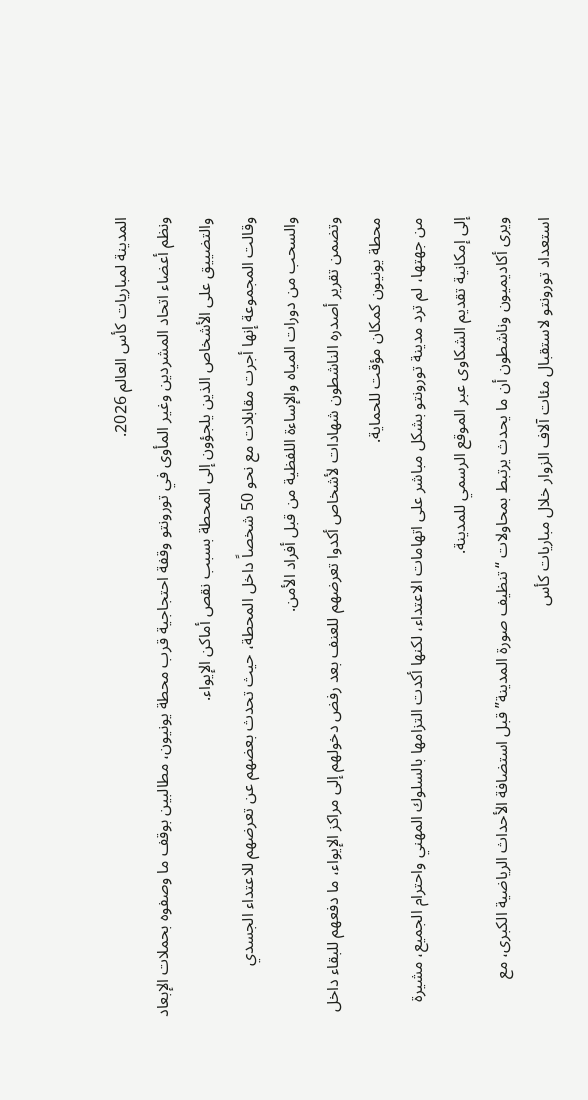المدينة لمباريات كأس العالم 2026.
ونظم أعضاء اتحاد المشردين وغير المأوى في تورونتو وقفة احتجاجية قرب محطة يونيون، مطالبين بوقف ما وصفوه بحملات الإبعاد والتضييق على الأشخاص الذين يلجؤون إلى المحطة بسبب نقص أماكن الإيواء.
وقالت المجموعة إنها أجرت مقابلات مع نحو 50 شخصاً داخل المحطة، حيث تحدث بعضهم عن تعرضهم للاعتداء الجسدي والسحب من دورات المياه والإساءة اللفظية من قبل أفراد الأمن.
وتضمن تقرير أصدره الناشطون شهادات لأشخاص أكدوا تعرضهم للعنف بعد رفض دخولهم إلى مراكز الإيواء، ما دفعهم للبقاء داخل محطة يونيون كمكان مؤقت للحماية.
من جهتها، لم ترد مدينة تورونتو بشكل مباشر على اتهامات الاعتداء، لكنها أكدت التزامها بالسلوك المهني واحترام الجميع، مشيرة إلى إمكانية تقديم الشكاوى عبر الموقع الرسمي للمدينة.
ويرى أكاديميون وناشطون أن ما يحدث يرتبط بمحاولات “تنظيف صورة المدينة” قبل استضافة الأحداث الرياضية الكبرى، مع استعداد تورونتو لاستقبال مئات آلاف الزوار خلال مباريات كأس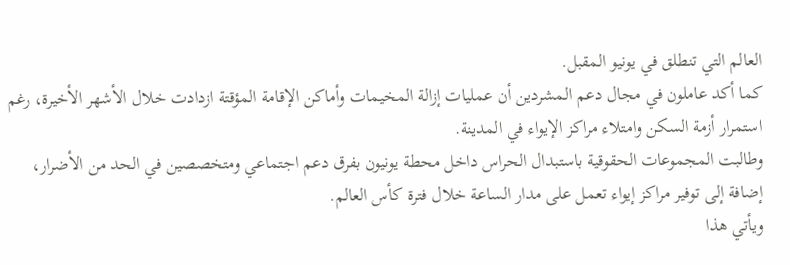العالم التي تنطلق في يونيو المقبل.
كما أكد عاملون في مجال دعم المشردين أن عمليات إزالة المخيمات وأماكن الإقامة المؤقتة ازدادت خلال الأشهر الأخيرة، رغم استمرار أزمة السكن وامتلاء مراكز الإيواء في المدينة.
وطالبت المجموعات الحقوقية باستبدال الحراس داخل محطة يونيون بفرق دعم اجتماعي ومتخصصين في الحد من الأضرار، إضافة إلى توفير مراكز إيواء تعمل على مدار الساعة خلال فترة كأس العالم.
ويأتي هذا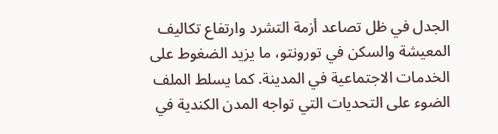الجدل في ظل تصاعد أزمة التشرد وارتفاع تكاليف المعيشة والسكن في تورونتو، ما يزيد الضغوط على الخدمات الاجتماعية في المدينة. كما يسلط الملف الضوء على التحديات التي تواجه المدن الكندية في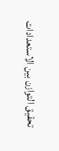تحقيق التوازن بين الاستعدادات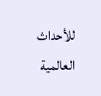للأحداث العالمية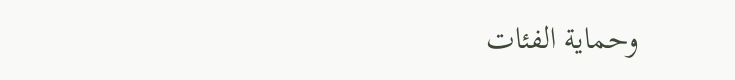وحماية الفئات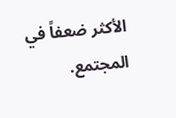الأكثر ضعفاً في المجتمع.